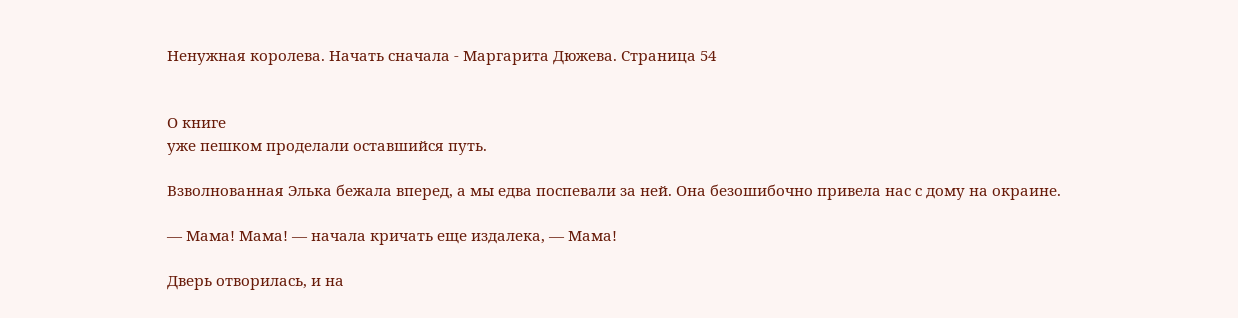Ненужная королева. Начать сначала - Маргарита Дюжева. Страница 54


О книге
уже пешком проделали оставшийся путь.

Взволнованная Элька бежала вперед, а мы едва поспевали за ней. Она безошибочно привела нас с дому на окраине.

— Мама! Мама! — начала кричать еще издалека, — Мама!

Дверь отворилась, и на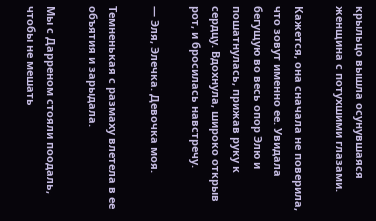крыльцо вышла осунувшаяся женщина с потухшими глазами.

Кажется, она сначала не поверила, что зовут именно ее. Увидала бегущую во весь опор Элю и пошатнулась, прижав руку к сердцу. Вдохнула, широко открыв рот, и бросилась навстречу.

— Эля, Элечка. Девочка моя.

Темненькая с размаху влетела в ее объятия и зарыдала.

Мы с Дарреном стояли поодаль, чтобы не мешать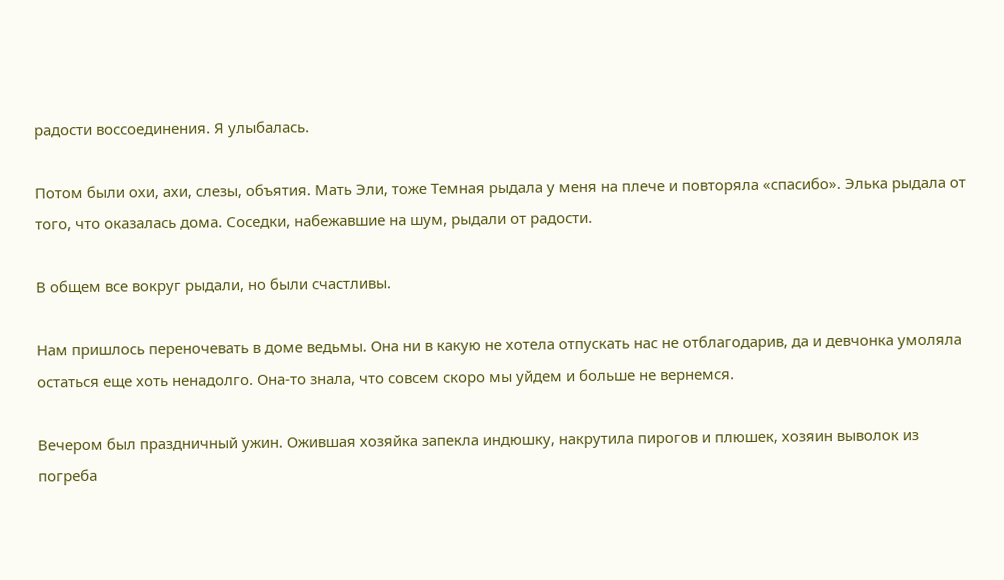радости воссоединения. Я улыбалась.

Потом были охи, ахи, слезы, объятия. Мать Эли, тоже Темная рыдала у меня на плече и повторяла «спасибо». Элька рыдала от того, что оказалась дома. Соседки, набежавшие на шум, рыдали от радости.

В общем все вокруг рыдали, но были счастливы.

Нам пришлось переночевать в доме ведьмы. Она ни в какую не хотела отпускать нас не отблагодарив, да и девчонка умоляла остаться еще хоть ненадолго. Она-то знала, что совсем скоро мы уйдем и больше не вернемся.

Вечером был праздничный ужин. Ожившая хозяйка запекла индюшку, накрутила пирогов и плюшек, хозяин выволок из погреба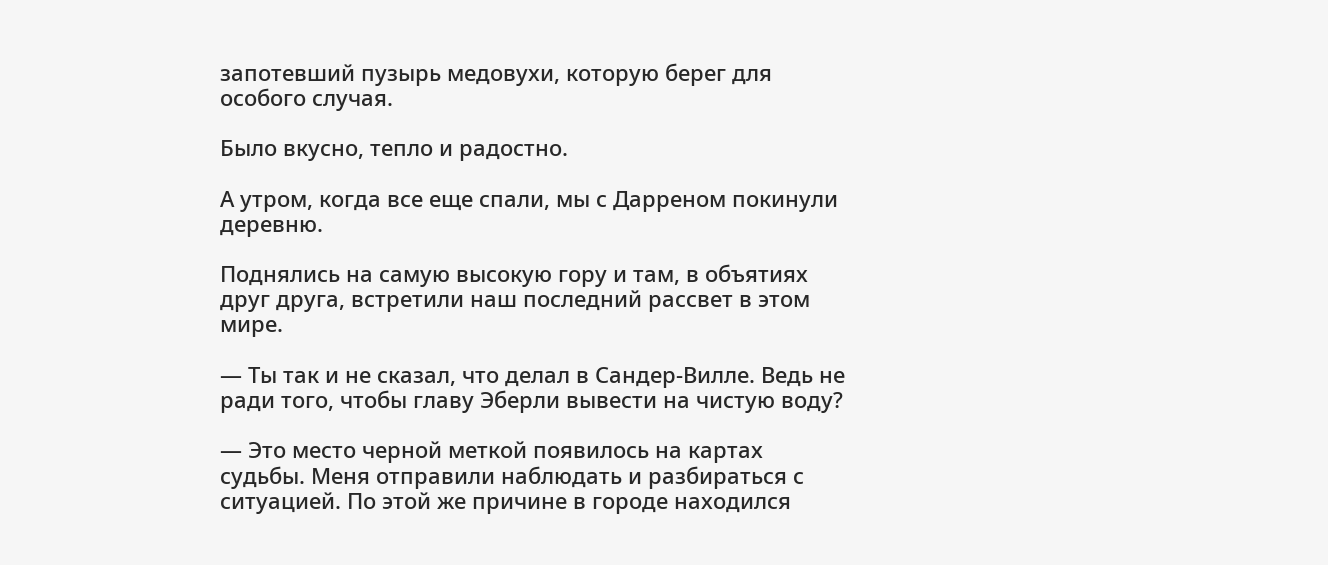запотевший пузырь медовухи, которую берег для особого случая.

Было вкусно, тепло и радостно.

А утром, когда все еще спали, мы с Дарреном покинули деревню.

Поднялись на самую высокую гору и там, в объятиях друг друга, встретили наш последний рассвет в этом мире.

— Ты так и не сказал, что делал в Сандер-Вилле. Ведь не ради того, чтобы главу Эберли вывести на чистую воду?

— Это место черной меткой появилось на картах судьбы. Меня отправили наблюдать и разбираться с ситуацией. По этой же причине в городе находился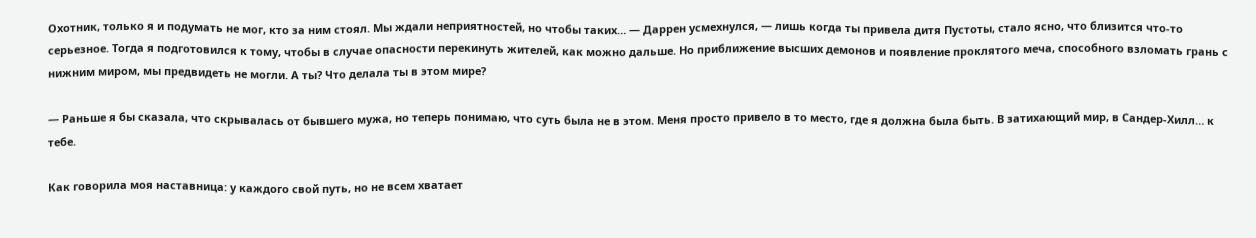Охотник, только я и подумать не мог, кто за ним стоял. Мы ждали неприятностей, но чтобы таких… — Даррен усмехнулся, — лишь когда ты привела дитя Пустоты, стало ясно, что близится что-то серьезное. Тогда я подготовился к тому, чтобы в случае опасности перекинуть жителей, как можно дальше. Но приближение высших демонов и появление проклятого меча, способного взломать грань с нижним миром, мы предвидеть не могли. А ты? Что делала ты в этом мире?

— Раньше я бы сказала, что скрывалась от бывшего мужа, но теперь понимаю, что суть была не в этом. Меня просто привело в то место, где я должна была быть. В затихающий мир, в Сандер-Хилл… к тебе.

Как говорила моя наставница: у каждого свой путь, но не всем хватает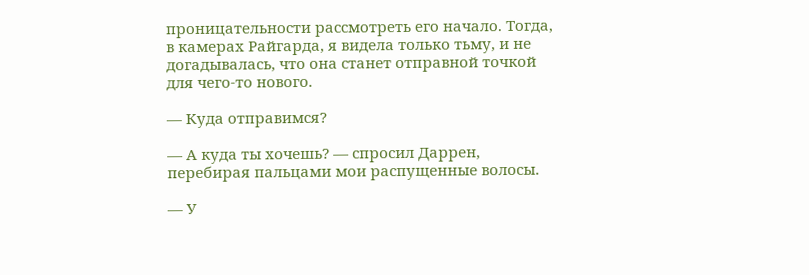проницательности рассмотреть его начало. Тогда, в камерах Райгарда, я видела только тьму, и не догадывалась, что она станет отправной точкой для чего-то нового.

— Куда отправимся?

— А куда ты хочешь? — спросил Даррен, перебирая пальцами мои распущенные волосы.

— У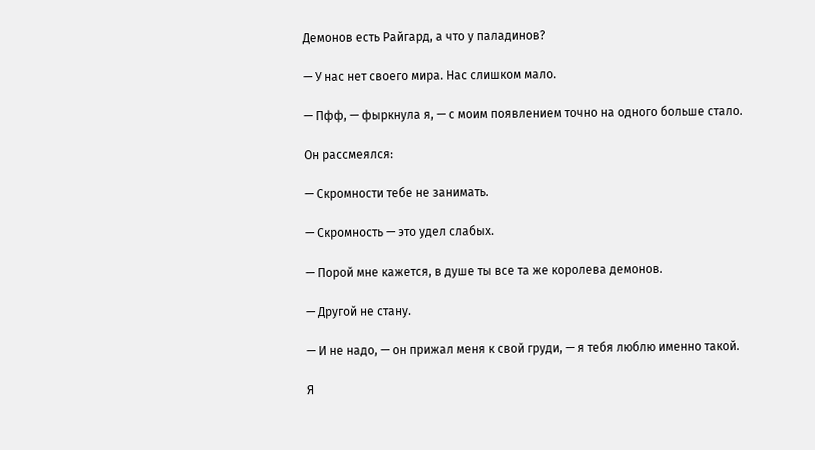Демонов есть Райгард, а что у паладинов?

— У нас нет своего мира. Нас слишком мало.

— Пфф, — фыркнула я, — с моим появлением точно на одного больше стало.

Он рассмеялся:

— Скромности тебе не занимать.

— Скромность — это удел слабых.

— Порой мне кажется, в душе ты все та же королева демонов.

— Другой не стану.

— И не надо, — он прижал меня к свой груди, — я тебя люблю именно такой.

Я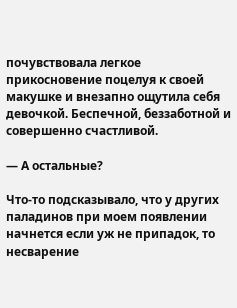почувствовала легкое прикосновение поцелуя к своей макушке и внезапно ощутила себя девочкой. Беспечной, беззаботной и совершенно счастливой.

— А остальные?

Что-то подсказывало, что у других паладинов при моем появлении начнется если уж не припадок, то несварение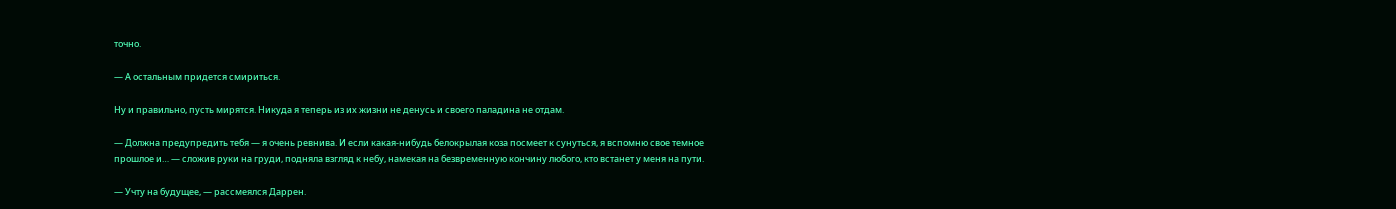точно.

— А остальным придется смириться.

Ну и правильно, пусть мирятся. Никуда я теперь из их жизни не денусь и своего паладина не отдам.

— Должна предупредить тебя — я очень ревнива. И если какая-нибудь белокрылая коза посмеет к сунуться, я вспомню свое темное прошлое и… — сложив руки на груди, подняла взгляд к небу, намекая на безвременную кончину любого, кто встанет у меня на пути.

— Учту на будущее, — рассмеялся Даррен.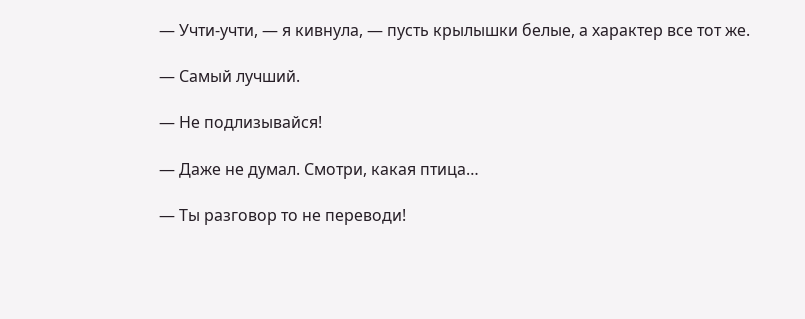— Учти-учти, — я кивнула, — пусть крылышки белые, а характер все тот же.

— Самый лучший.

— Не подлизывайся!

— Даже не думал. Смотри, какая птица…

— Ты разговор то не переводи!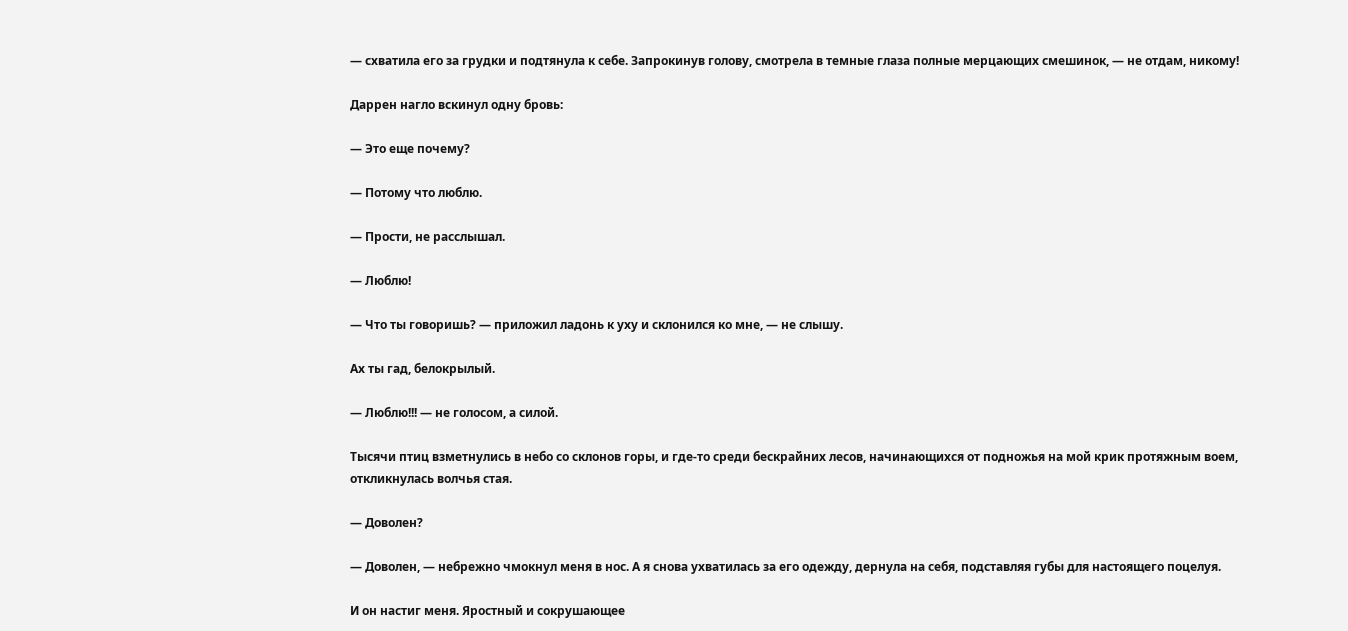— схватила его за грудки и подтянула к себе. Запрокинув голову, смотрела в темные глаза полные мерцающих смешинок, — не отдам, никому!

Даррен нагло вскинул одну бровь:

— Это еще почему?

— Потому что люблю.

— Прости, не расслышал.

— Люблю!

— Что ты говоришь? — приложил ладонь к уху и склонился ко мне, — не слышу.

Ах ты гад, белокрылый.

— Люблю!!! — не голосом, а силой.

Тысячи птиц взметнулись в небо со склонов горы, и где-то среди бескрайних лесов, начинающихся от подножья на мой крик протяжным воем, откликнулась волчья стая.

— Доволен?

— Доволен, — небрежно чмокнул меня в нос. А я снова ухватилась за его одежду, дернула на себя, подставляя губы для настоящего поцелуя.

И он настиг меня. Яростный и сокрушающее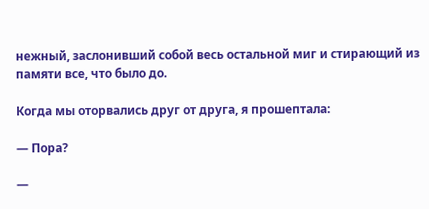нежный, заслонивший собой весь остальной миг и стирающий из памяти все, что было до.

Когда мы оторвались друг от друга, я прошептала:

— Пора?

—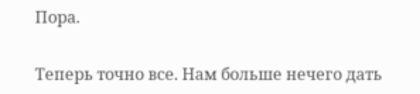Пора.

Теперь точно все. Нам больше нечего дать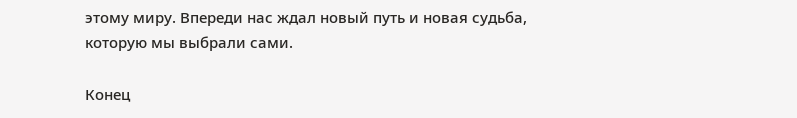этому миру. Впереди нас ждал новый путь и новая судьба, которую мы выбрали сами.

Конец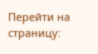Перейти на страницу: